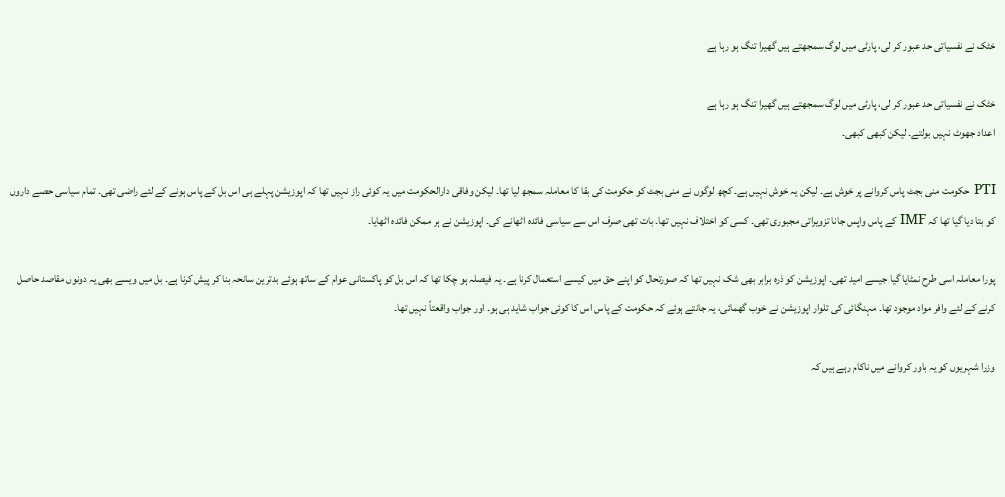خٹک نے نفسیاتی حد عبور کر لی، پارٹی میں لوگ سمجھتے ہیں گھیرا تنگ ہو رہا ہے

خٹک نے نفسیاتی حد عبور کر لی، پارٹی میں لوگ سمجھتے ہیں گھیرا تنگ ہو رہا ہے
اعداد جھوٹ نہیں بولتے۔ لیکن کبھی کبھی۔

PTI حکومت منی بجٹ پاس کروانے پر خوش ہے۔ لیکن یہ خوش نہیں ہے۔ کچھ لوگوں نے منی بجٹ کو حکومت کی بقا کا معاملہ سمجھ لیا تھا۔ لیکن وفاقی دارالحکومت میں یہ کوئی راز نہیں تھا کہ اپوزیشن پہلے ہی اس بل کے پاس ہونے کے لئے راضی تھی۔ تمام سیاسی حصے داروں کو بتا دیا گیا تھا کہ IMF کے پاس واپس جانا تزویراتی مجبوری تھی۔ کسی کو اختلاف نہیں تھا۔ بات تھی صرف اس سے سیاسی فائدہ اٹھانے کی۔ اپوزیشن نے ہر ممکن فائدہ اٹھایا۔

پورا معاملہ اسی طرح نمٹایا گیا جیسے امید تھی۔ اپوزیشن کو ذرہ برابر بھی شک نہیں تھا کہ صورتحال کو اپنے حق میں کیسے استعمال کرنا ہے۔ یہ فیصلہ ہو چکا تھا کہ اس بل کو پاکستانی عوام کے ساتھ ہوئے بدترین سانحہ بنا کر پیش کرنا ہے۔ بل میں ویسے بھی یہ دونوں مقاصد حاصل کرنے کے لئے وافر مواد موجود تھا۔ مہنگائی کی تلوار اپوزیشن نے خوب گھمائی، یہ جانتے ہوئے کہ حکومت کے پاس اس کا کوئی جواب شاید ہی ہو۔ اور جواب واقعتاً نہیں تھا۔

وزرا شہریوں کو یہ باور کروانے میں ناکام رہے ہیں کہ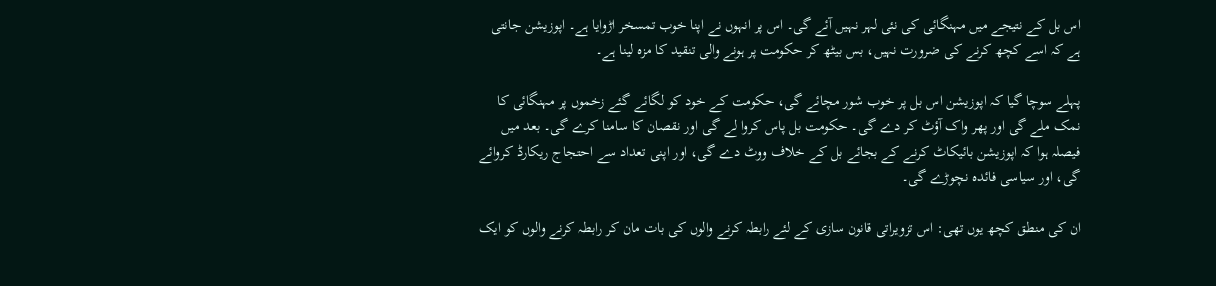اس بل کے نتیجے میں مہنگائی کی نئی لہر نہیں آئے گی۔ اس پر انہوں نے اپنا خوب تمسخر اڑوایا ہے۔ اپوزیشن جانتی ہے کہ اسے کچھ کرنے کی ضرورت نہیں، بس بیٹھ کر حکومت پر ہونے والی تنقید کا مزہ لینا ہے۔

پہلے سوچا گیا کہ اپوزیشن اس بل پر خوب شور مچائے گی، حکومت کے خود کو لگائے گئے زخموں پر مہنگائی کا نمک ملے گی اور پھر واک آؤٹ کر دے گی۔ حکومت بل پاس کروا لے گی اور نقصان کا سامنا کرے گی۔ بعد میں فیصلہ ہوا کہ اپوزیشن بائیکاٹ کرنے کے بجائے بل کے خلاف ووٹ دے گی، اور اپنی تعداد سے احتجاج ریکارڈ کروائے گی، اور سیاسی فائدہ نچوڑے گی۔

ان کی منطق کچھ یوں تھی: اس تزویراتی قانون سازی کے لئے رابطہ کرنے والوں کی بات مان کر رابطہ کرنے والوں کو ایک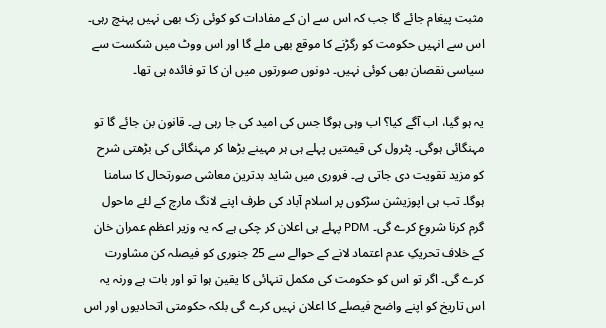مثبت پیغام جائے گا جب کہ اس سے ان کے مفادات کو کوئی زک بھی نہیں پہنچ رہی۔ اس سے انہیں حکومت کو رگڑنے کا موقع بھی ملے گا اور اس ووٹ میں شکست سے سیاسی نقصان بھی کوئی نہیں۔ دونوں صورتوں میں ان کا تو فائدہ ہی تھا۔

یہ ہو گیا، اب آگے کیا؟ اب وہی ہوگا جس کی امید کی جا رہی ہے۔ قانون بن جائے گا تو مہنگائی ہوگی۔ پٹرول کی قیمتیں پہلے ہی ہر مہینے بڑھا کر مہنگائی کی بڑھتی شرح کو مزید تقویت دی جاتی ہے۔ فروری میں شاید بدترین معاشی صورتحال کا سامنا ہوگا۔ تب ہی اپوزیشن سڑکوں پر اسلام آباد کی طرف اپنے لانگ مارچ کے لئے ماحول گرم کرنا شروع کرے گی۔ PDM پہلے ہی اعلان کر چکی ہے کہ یہ وزیر اعظم عمران خان کے خلاف تحریکِ عدم اعتماد لانے کے حوالے سے 25 جنوری کو فیصلہ کن مشاورت کرے گی۔ اگر تو اس کو حکومت کی مکمل تنہائی کا یقین ہوا تو اور بات ہے ورنہ یہ اس تاریخ کو اپنے واضح فیصلے کا اعلان نہیں کرے گی بلکہ حکومتی اتحادیوں اور اس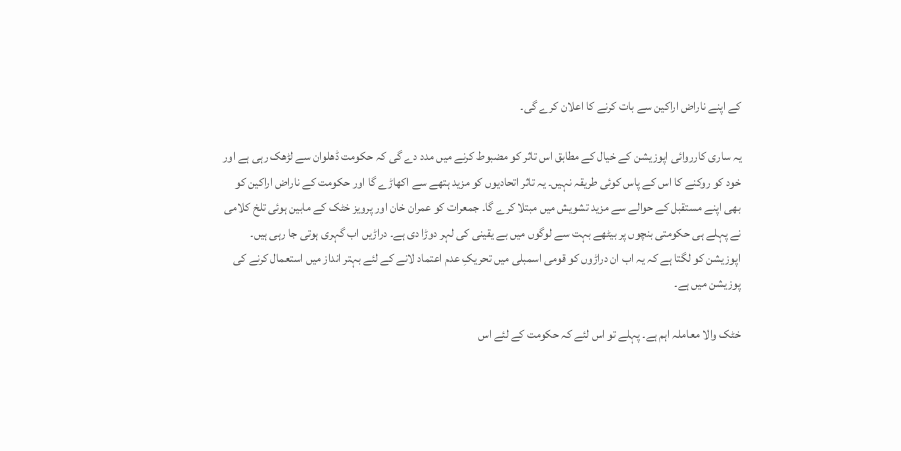کے اپنے ناراض اراکین سے بات کرنے کا اعلان کرے گی۔

یہ ساری کارروائی اپوزیشن کے خیال کے مطابق اس تاثر کو مضبوط کرنے میں مدد دے گی کہ حکومت ڈھلوان سے لڑھک رہی ہے اور خود کو روکنے کا اس کے پاس کوئی طریقہ نہیں۔ یہ تاثر اتحادیوں کو مزید ہتھے سے اکھاڑے گا اور حکومت کے ناراض اراکین کو بھی اپنے مستقبل کے حوالے سے مزید تشویش میں مبتلا کرے گا۔ جمعرات کو عمران خان اور پرویز خٹک کے مابین ہوئی تلخ کلامی نے پہلے ہی حکومتی بنچوں پر بیٹھے بہت سے لوگوں میں بے یقینی کی لہر دوڑا دی ہے۔ دراڑیں اب گہری ہوتی جا رہی ہیں۔ اپوزیشن کو لگتا ہے کہ یہ اب ان دراڑوں کو قومی اسمبلی میں تحریکِ عدم اعتماد لانے کے لئے بہتر انداز میں استعمال کرنے کی پوزیشن میں ہے۔

خٹک والا معاملہ اہم ہے۔ پہلے تو اس لئے کہ حکومت کے لئے اس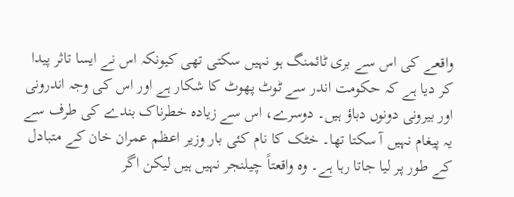واقعے کی اس سے بری ٹائمنگ ہو نہیں سکتی تھی کیونکہ اس نے ایسا تاثر پیدا کر دیا ہے کہ حکومت اندر سے ٹوٹ پھوٹ کا شکار ہے اور اس کی وجہ اندرونی اور بیرونی دونوں دباؤ ہیں۔ دوسرے، اس سے زیادہ خطرناک بندے کی طرف سے یہ پیغام نہیں آ سکتا تھا۔ خٹک کا نام کئی بار وزیر اعظم عمران خان کے متبادل کے طور پر لیا جاتا رہا ہے۔ وہ واقعتاً چیلنجر نہیں ہیں لیکن اگر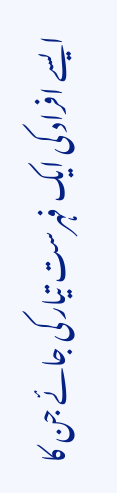ایسے افراد کی ایک فہرست تیار کی جائے جن کا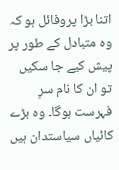اتنا بڑا پروفائل ہو کہ وہ متبادل کے طور پر پیش کیے جا سکیں تو ان کا نام سرِ فہرست ہوگا۔ وہ بڑے کائیاں سیاستدان ہیں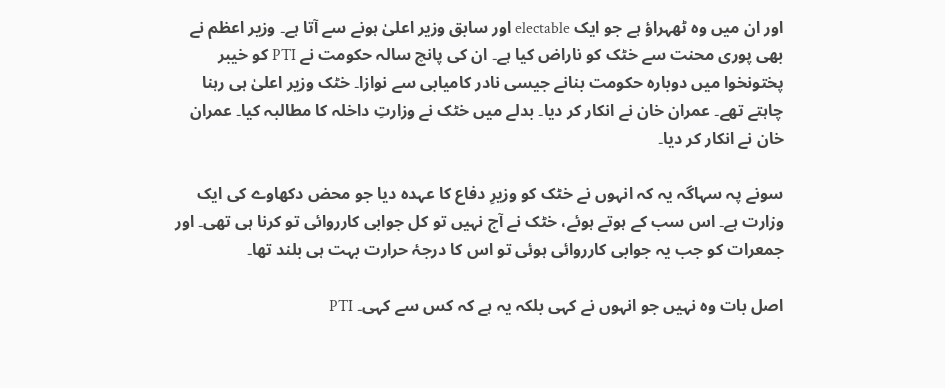اور ان میں وہ ٹھہراؤ ہے جو ایک electable اور سابق وزیر اعلیٰ ہونے سے آتا ہے۔ وزیر اعظم نے بھی پوری محنت سے خٹک کو ناراض کیا ہے۔ ان کی پانچ سالہ حکومت نے PTI کو خیبر پختونخوا میں دوبارہ حکومت بنانے جیسی نادر کامیابی سے نوازا۔ خٹک وزیر اعلیٰ ہی رہنا چاہتے تھے۔ عمران خان نے انکار کر دیا۔ بدلے میں خٹک نے وزارتِ داخلہ کا مطالبہ کیا۔ عمران خان نے انکار کر دیا۔

سونے پہ سہاگہ یہ کہ انہوں نے خٹک کو وزیرِ دفاع کا عہدہ دیا جو محض دکھاوے کی ایک وزارت ہے۔ اس سب کے ہوتے ہوئے، خٹک نے آج نہیں تو کل جوابی کارروائی تو کرنا ہی تھی۔ اور جمعرات کو جب یہ جوابی کارروائی ہوئی تو اس کا درجۂ حرارت بہت ہی بلند تھا۔

اصل بات وہ نہیں جو انہوں نے کہی بلکہ یہ ہے کہ کس سے کہی۔ PTI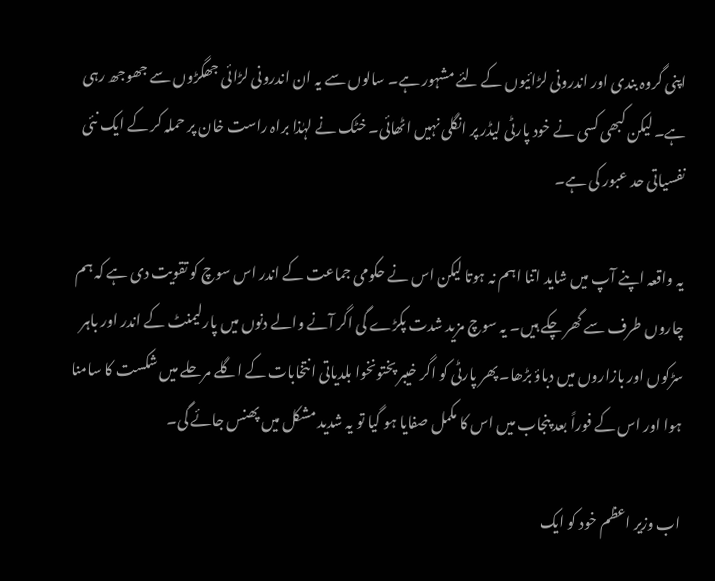اپنی گروہ بندی اور اندرونی لڑائیوں کے لئے مشہور ہے۔ سالوں سے یہ ان اندرونی لڑائی جھگڑوں سے جھوجھ رہی ہے۔ لیکن کبھی کسی نے خود پارٹی لیڈر پر انگلی نہیں اٹھائی۔ خٹک نے لہٰذا براہ راست خان پر حملہ کر کے ایک نئی نفسیاتی حد عبور کی ہے۔

یہ واقعہ اپنے آپ میں شاید اتنا اہم نہ ہوتا لیکن اس نے حکومی جماعت کے اندر اس سوچ کو تقویت دی ہے کہ ہم چاروں طرف سے گھر چکے ہیں۔ یہ سوچ مزید شدت پکڑے گی اگر آنے والے دنوں میں پارلیمنٹ کے اندر اور باہر سڑکوں اور بازاروں میں دباؤ بڑھا۔ پھر پارٹی کو اگر خیبر پختونخوا بلدیاتی انتخابات کے اگلے مرحلے میں شکست کا سامنا ہوا اور اس کے فوراً بعد پنجاب میں اس کا مکمل صفایا ہو گیا تو یہ شدید مشکل میں پھنس جائے گی۔

اب وزیر اعظم خود کو ایک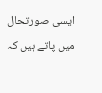ایسی صورتحال میں پاتے ہیں کہ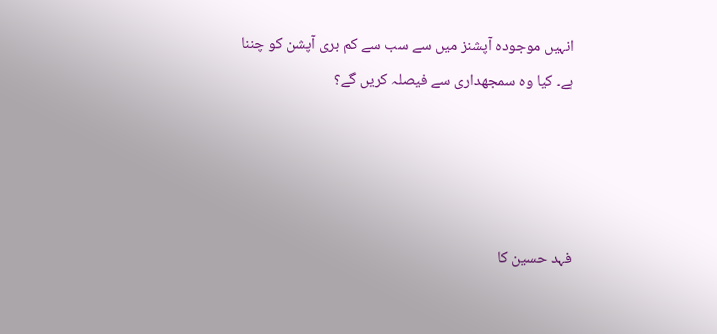انہیں موجودہ آپشنز میں سے سب سے کم بری آپشن کو چننا ہے۔ کیا وہ سمجھداری سے فیصلہ کریں گے؟




فہد حسین کا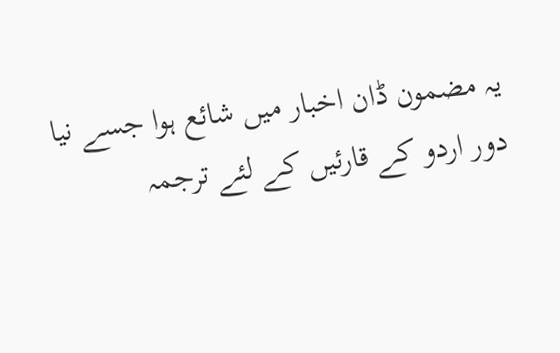یہ مضمون ڈان اخبار میں شائع ہوا جسے نیا دور اردو کے قارئیں کے لئے ترجمہ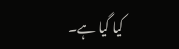کیا گیا ہے۔